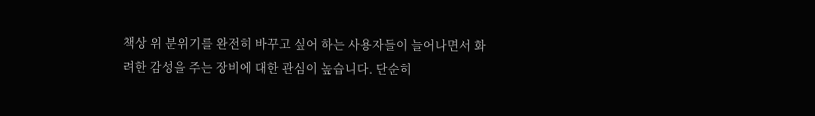책상 위 분위기를 완전히 바꾸고 싶어 하는 사용자들이 늘어나면서 화려한 감성을 주는 장비에 대한 관심이 높습니다. 단순히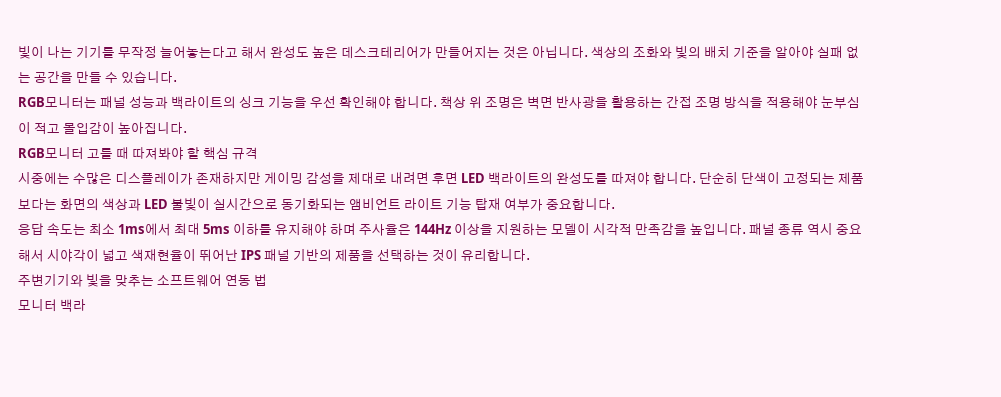빛이 나는 기기를 무작정 늘어놓는다고 해서 완성도 높은 데스크테리어가 만들어지는 것은 아닙니다. 색상의 조화와 빛의 배치 기준을 알아야 실패 없는 공간을 만들 수 있습니다.
RGB모니터는 패널 성능과 백라이트의 싱크 기능을 우선 확인해야 합니다. 책상 위 조명은 벽면 반사광을 활용하는 간접 조명 방식을 적용해야 눈부심이 적고 몰입감이 높아집니다.
RGB모니터 고를 때 따져봐야 할 핵심 규격
시중에는 수많은 디스플레이가 존재하지만 게이밍 감성을 제대로 내려면 후면 LED 백라이트의 완성도를 따져야 합니다. 단순히 단색이 고정되는 제품보다는 화면의 색상과 LED 불빛이 실시간으로 동기화되는 앰비언트 라이트 기능 탑재 여부가 중요합니다.
응답 속도는 최소 1ms에서 최대 5ms 이하를 유지해야 하며 주사율은 144Hz 이상을 지원하는 모델이 시각적 만족감을 높입니다. 패널 종류 역시 중요해서 시야각이 넓고 색재현율이 뛰어난 IPS 패널 기반의 제품을 선택하는 것이 유리합니다.
주변기기와 빛을 맞추는 소프트웨어 연동 법
모니터 백라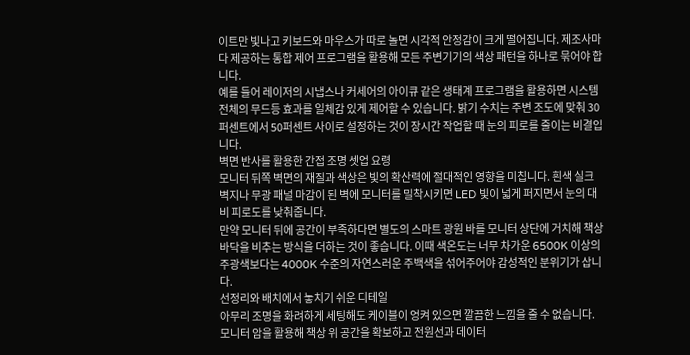이트만 빛나고 키보드와 마우스가 따로 놀면 시각적 안정감이 크게 떨어집니다. 제조사마다 제공하는 통합 제어 프로그램을 활용해 모든 주변기기의 색상 패턴을 하나로 묶어야 합니다.
예를 들어 레이저의 시냅스나 커세어의 아이큐 같은 생태계 프로그램을 활용하면 시스템 전체의 무드등 효과를 일체감 있게 제어할 수 있습니다. 밝기 수치는 주변 조도에 맞춰 30퍼센트에서 50퍼센트 사이로 설정하는 것이 장시간 작업할 때 눈의 피로를 줄이는 비결입니다.
벽면 반사를 활용한 간접 조명 셋업 요령
모니터 뒤쪽 벽면의 재질과 색상은 빛의 확산력에 절대적인 영향을 미칩니다. 흰색 실크 벽지나 무광 패널 마감이 된 벽에 모니터를 밀착시키면 LED 빛이 넓게 퍼지면서 눈의 대비 피로도를 낮춰줍니다.
만약 모니터 뒤에 공간이 부족하다면 별도의 스마트 광원 바를 모니터 상단에 거치해 책상 바닥을 비추는 방식을 더하는 것이 좋습니다. 이때 색온도는 너무 차가운 6500K 이상의 주광색보다는 4000K 수준의 자연스러운 주백색을 섞어주어야 감성적인 분위기가 삽니다.
선정리와 배치에서 놓치기 쉬운 디테일
아무리 조명을 화려하게 세팅해도 케이블이 엉켜 있으면 깔끔한 느낌을 줄 수 없습니다. 모니터 암을 활용해 책상 위 공간을 확보하고 전원선과 데이터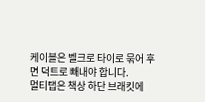케이블은 벨크로 타이로 묶어 후면 덕트로 빼내야 합니다.
멀티탭은 책상 하단 브래킷에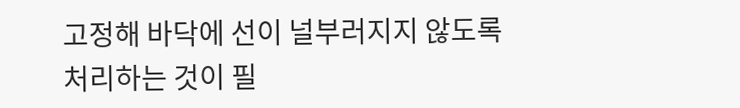고정해 바닥에 선이 널부러지지 않도록 처리하는 것이 필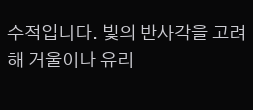수적입니다. 빛의 반사각을 고려해 거울이나 유리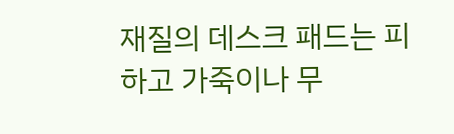재질의 데스크 패드는 피하고 가죽이나 무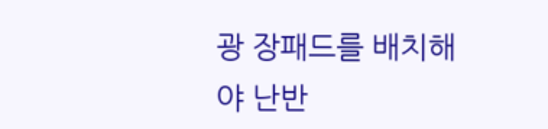광 장패드를 배치해야 난반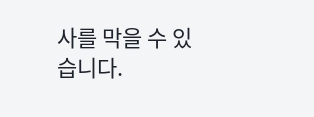사를 막을 수 있습니다.